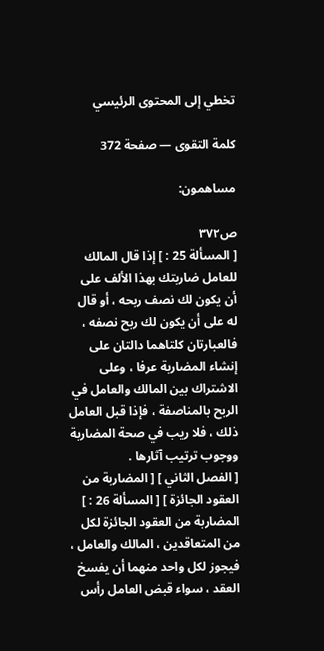تخطي إلى المحتوى الرئيسي

كلمة التقوى — صفحة 372

مساهمون:

ص٣٧٢
[ المسألة 25 : ] إذا قال المالك للعامل ضاربتك بهذا الألف على أن يكون لك نصف ربحه ، أو قال له على أن يكون لك ربح نصفه ، فالعبارتان كلتاهما دالتان على إنشاء المضاربة عرفا ، وعلى الاشتراك بين المالك والعامل في الربح بالمناصفة ، فإذا قبل العامل ذلك ، فلا ريب في صحة المضاربة ووجوب ترتيب آثارها .
[ الفصل الثاني ] [ المضاربة من العقود الجائزة ] [ المسألة 26 : ] المضاربة من العقود الجائزة لكل من المتعاقدين ، المالك والعامل ، فيجوز لكل واحد منهما أن يفسخ العقد ، سواء قبض العامل رأس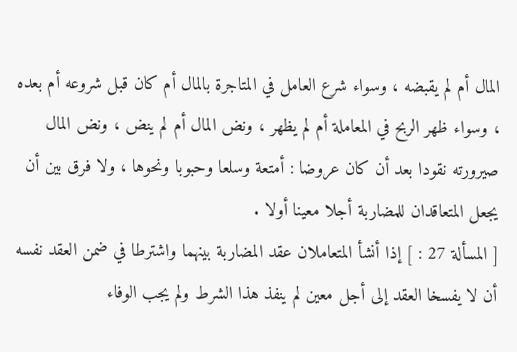المال أم لم يقبضه ، وسواء شرع العامل في المتاجرة بالمال أم كان قبل شروعه أم بعده ، وسواء ظهر الربح في المعاملة أم لم يظهر ، ونض المال أم لم ينض ، ونض المال صيرورته نقودا بعد أن كان عروضا : أمتعة وسلعا وحبوبا ونحوها ، ولا فرق بين أن يجعل المتعاقدان للمضاربة أجلا معينا أولا .
[ المسألة 27 : ] إذا أنشأ المتعاملان عقد المضاربة بينهما واشترطا في ضمن العقد نفسه أن لا يفسخا العقد إلى أجل معين لم ينفذ هذا الشرط ولم يجب الوفاء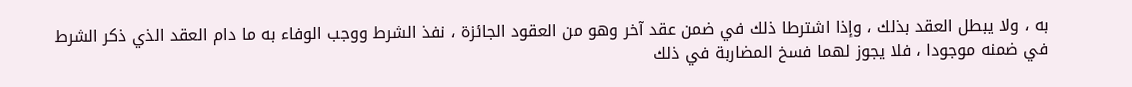به ، ولا يبطل العقد بذلك ، وإذا اشترطا ذلك في ضمن عقد آخر وهو من العقود الجائزة ، نفذ الشرط ووجب الوفاء به ما دام العقد الذي ذكر الشرط في ضمنه موجودا ، فلا يجوز لهما فسخ المضاربة في ذلك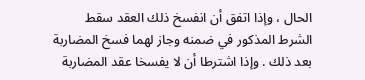الحال ، وإذا اتفق أن انفسخ ذلك العقد سقط الشرط المذكور في ضمنه وجاز لهما فسخ المضاربة بعد ذلك . وإذا اشترطا أن لا يفسخا عقد المضاربة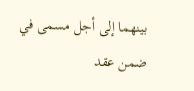بينهما إلى أجل مسمى في ضمن عقد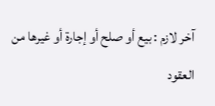آخر لازم : بيع أو صلح أو إجارة أو غيرها من العقود